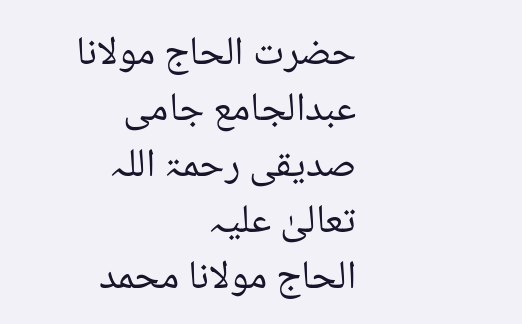حضرت الحاج مولانا عبدالجامع جامی صدیقی رحمۃ اللہ تعالیٰ علیہ
الحاج مولانا محمد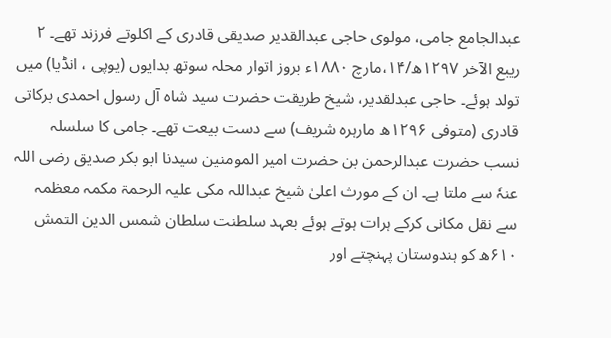عبدالجامع جامی، مولوی حاجی عبدالقدیر صدیقی قادری کے اکلوتے فرزند تھے۔ ۲ ریبع الآخر ۱۲۹۷ھ/۱۴،مارچ ۱۸۸۰ء بروز اتوار محلہ سوتھ بدایوں (یوپی ، انڈیا) میں تولد ہوئے۔ حاجی عبدلقدیر، شیخ طریقت حضرت سید شاہ آل رسول احمدی برکاتی قادری (متوفی ۱۲۹۶ھ مارہرہ شریف) سے دست بیعت تھے۔ جامی کا سلسلہ نسب حضرت عبدالرحمن بن حضرت امیر المومنین سیدنا ابو بکر صدیق رضی اللہ عنہٗ سے ملتا ہے۔ ان کے مورث اعلیٰ شیخ عبداللہ مکی علیہ الرحمۃ مکمہ معظمہ سے نقل مکانی کرکے ہرات ہوتے ہوئے بعہد سلطنت سلطان شمس الدین التمش ۶۱۰ھ کو ہندوستان پہنچتے اور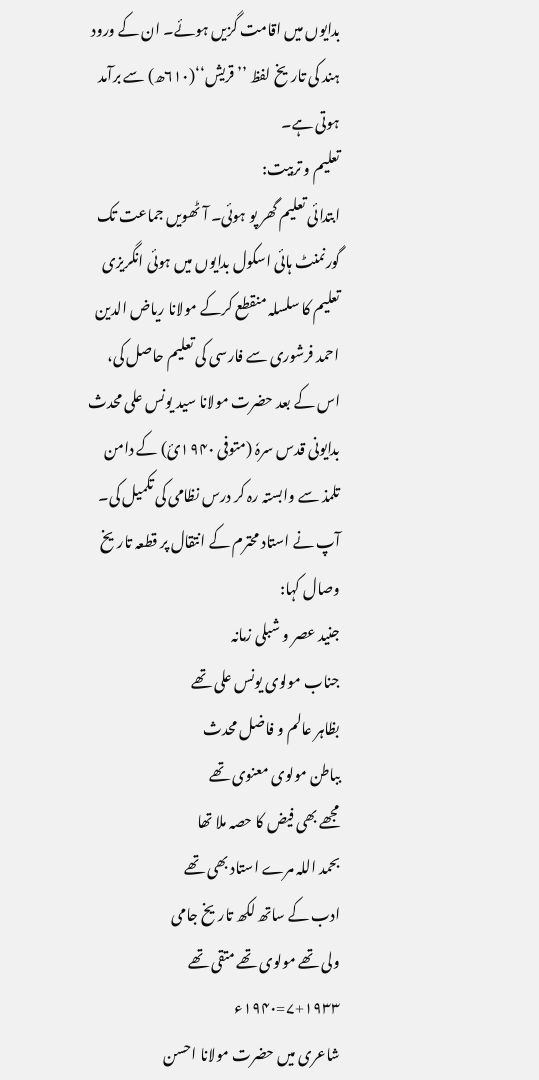بدایوں میں اقامت گزیں ہوئے۔ ان کے ورود ہند کی تاریخ لفظ ’’قریش‘‘(۶۱۰ھ) سے برآمد ہوتی ہے۔
تعلیم و تربیت:
ابتدائی تعلیم گھر پو ہوئی۔ آٹھویں جماعت تک گورنمنٹ ہائی اسکول بدایوں میں ہوئی انگریزی تعلیم کا سلسلہ منقطع کرکے مولانا ریاض الدین احمد فرشوری سے فارسی کی تعلیم حاصل کی، اس کے بعد حضرت مولانا سید یونس علی محدث بدایونی قدس سرہٗ (متوفی ۱۹۴۰ئ) کے دامن تلمذ سے وابستہ رہ کر درس نظامی کی تکمیل کی۔ آپ نے استاد محترم کے انتقال پر قطعہ تاریخ وصال کہا:
جنید عصر و شبلی زمانہ
جناب مولوی یونس علی تھے
بظاہر عالم و فاضل محدث
بباطن مولوی معنوی تھے
مجھے بھی فیض کا حصہ ملا تھا
بحمد اللہ مرے استاد بھی تھے
ادب کے ساتھ لکھ تاریخ جامی
ولی تھے مولوی تھے متقی تھے
۷+۱۹۳۳=۱۹۴۰ء
شاعری میں حضرت مولانا احسن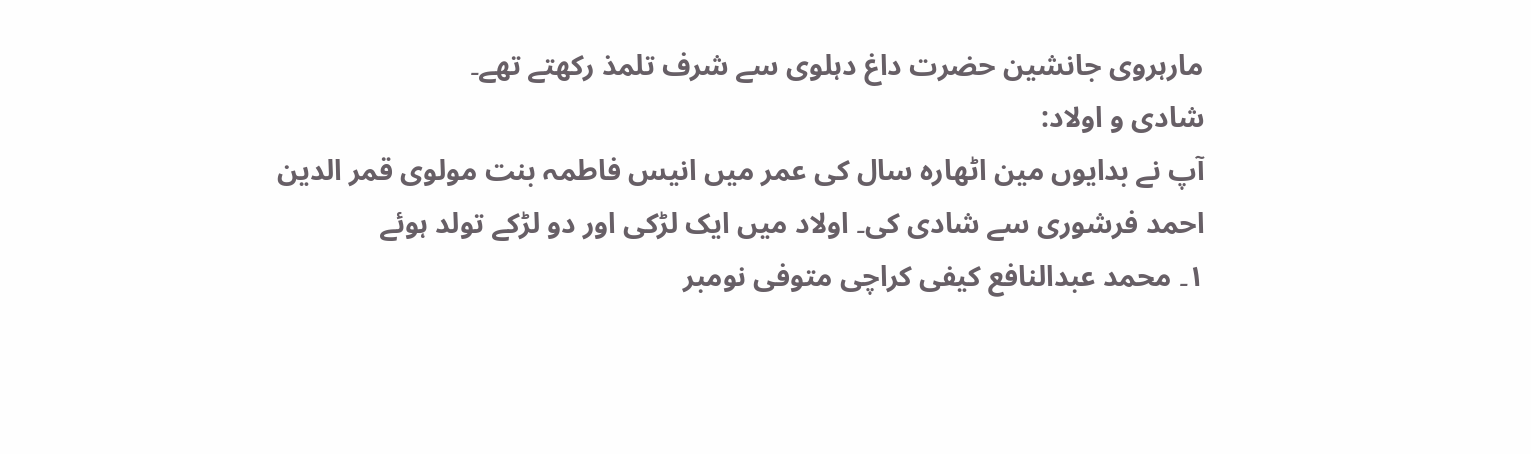مارہروی جانشین حضرت داغ دہلوی سے شرف تلمذ رکھتے تھے۔
شادی و اولاد:
آپ نے بدایوں مین اٹھارہ سال کی عمر میں انیس فاطمہ بنت مولوی قمر الدین احمد فرشوری سے شادی کی۔ اولاد میں ایک لڑکی اور دو لڑکے تولد ہوئے
۱۔ محمد عبدالنافع کیفی کراچی متوفی نومبر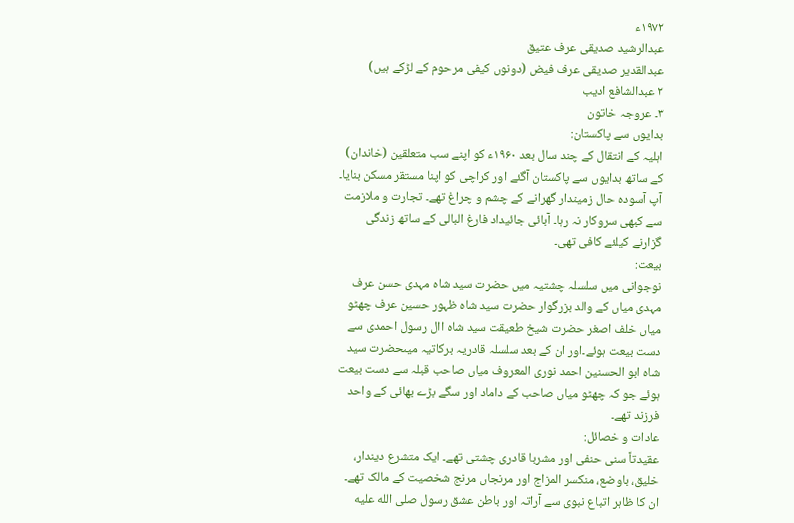۱۹۷۲ء
عبدالرشید صدیقی عرف عتیق
عبدالقدیر صدیقی عرف فیض (دونوں کیفی مرحوم کے لڑکے ہیں)
۲ عبدالشافع ادیب
۳۔ عروجہ خاتون
بدایوں سے پاکستان:
اہلیہ کے انتقال کے چند سال بعد ۱۹۶۰ء کو اپنے سب متعلقین (خاندان) کے ساتھ بدایوں سے پاکستان آگئے اور کراچی کو اپنا مستقر مسکن بنایا۔ آپ آسودہ حال زمیندار گھرانے کے چشم و چراغ تھے۔ تجارت و ملازمت سے کبھی سروکار نہ رہا۔ آبائی جائیداد فارغ البالی کے ساتھ زندگی گزارنے کیلئے کافی تھی۔
بیعت:
نوجوانی میں سلسلہ چشتیہ میں حضرت سید شاہ مہدی حسن عرف مہدی میاں کے والد بزرگوار حضرت سید شاہ ظہور حسین عرف چھٹو میاں خلف اصغر حضرت شیخ طعیقت سید شاہ اال رسول احمدی سے دست بیعت ہوئے۔اور ان کے بعد سلسلہ قادریہ برکاتیہ میںحضرت سید شاہ ابو الحسنین احمد نوری المعروف میاں صاحب قبلہ سے دست بیعت ہوئے جو کہ چھٹو میاں صاحب کے داماد اور سگے بڑے بھائی کے واحد فرزند تھے۔
عادات و خصائل:
عقیدتاً سنی حنفی اور مشربا قادری چشتی تھے۔ ایک متشرع دیندار، خلیق، باوضع، منکسر المزاج اور مرنجاں مرنج شخصیت کے مالک تھے۔ ان کا ظاہر اتباع نبوی سے آراتہ اور باطن عشق رسول صلى الله عليه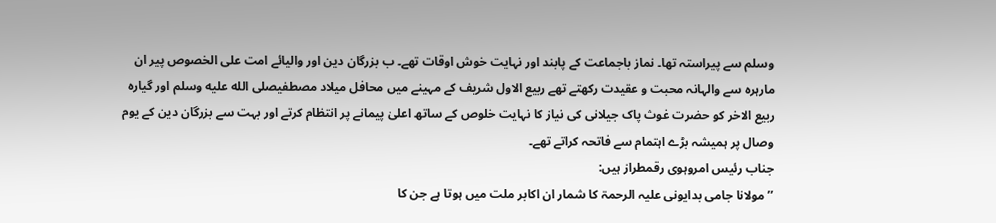وسلم سے پیراستہ تھا۔ نماز باجماعت کے پابند اور نہایت خوش اوقات تھے۔ ب بزرگان دین اور والیائے امت علی الخصوص پیر ان مارہرہ سے والہانہ محبت و عقیدت رکھتے تھے ربیع الاول شریف کے مہینے میں محافل میلاد مصطفیصلى الله عليه وسلم اور گیارہ ربیع الاخر کو حضرت غوث پاک جیلانی کی نیاز کا نہایت خلوص کے ساتھ اعلیٰ پیمانے پر انتظام کرتے اور بہت سے بزرگان دین کے یوم وصال پر ہمیشہ بڑے اہتمام سے فاتحہ کراتے تھے۔
جناب رئیس امروہوی رقمطراز ہیں:
’’مولانا جامی بدایونی علیہ الرحمۃ کا شمار ان اکابر ملت میں ہوتا ہے جن کا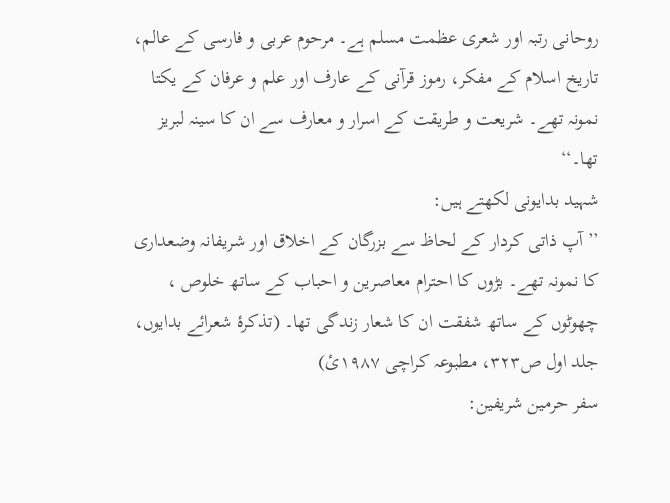روحانی رتبہ اور شعری عظمت مسلم ہے۔ مرحوم عربی و فارسی کے عالم، تاریخ اسلام کے مفکر، رموز قرآنی کے عارف اور علم و عرفان کے یکتا نمونہ تھے۔ شریعت و طریقت کے اسرار و معارف سے ان کا سینہ لبریز تھا۔‘‘
شہید بدایونی لکھتے ہیں:
’’آپ ذاتی کردار کے لحاظ سے بزرگان کے اخلاق اور شریفانہ وضعداری کا نمونہ تھے۔ بڑوں کا احترام معاصرین و احباب کے ساتھ خلوص ، چھوٹوں کے ساتھ شفقت ان کا شعار زندگی تھا۔ (تذکرۂ شعرائے بدایوں، جلد اول ص۳۲۳، مطبوعہ کراچی ۱۹۸۷ئ)
سفر حرمین شریفین: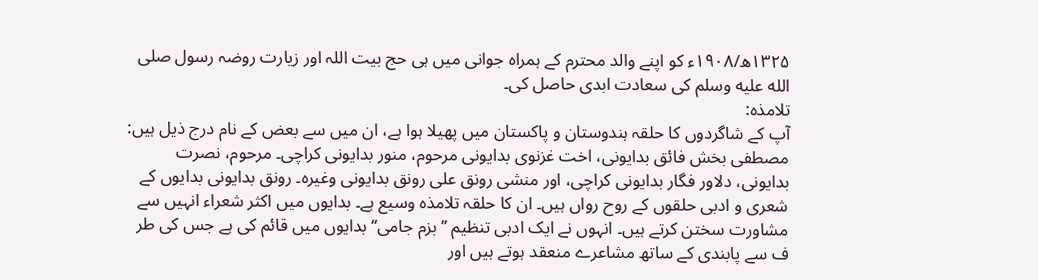۱۳۲۵ھ/۱۹۰۸ء کو اپنے والد محترم کے ہمراہ جوانی میں ہی حج بیت اللہ اور زیارت روضہ رسول صلى الله عليه وسلم کی سعادت ابدی حاصل کی۔
تلامذہ:
آپ کے شاگردوں کا حلقہ ہندوستان و پاکستان میں پھیلا ہوا ہے، ان میں سے بعض کے نام درج ذیل ہیں:
مصطفی بخش فائق بدایونی، اخت غزنوی بدایونی مرحوم، منور بدایونی کراچی۔ مرحوم، نصرت بدایونی، دلاور فگار بدایونی کراچی، اور منشی رونق علی رونق بدایونی وغیرہ۔ رونق بدایونی بدایوں کے شعری و ادبی حلقوں کے روح رواں ہیں۔ ان کا حلقہ تلامذہ وسیع ہے۔ بدایوں میں اکثر شعراء انہیں سے مشاورت سختن کرتے ہیں۔ انہوں نے ایک ادبی تنظیم ’’بزم جامی‘‘ بدایوں میں قائم کی ہے جس کی طر ف سے پابندی کے ساتھ مشاعرے منعقد ہوتے ہیں اور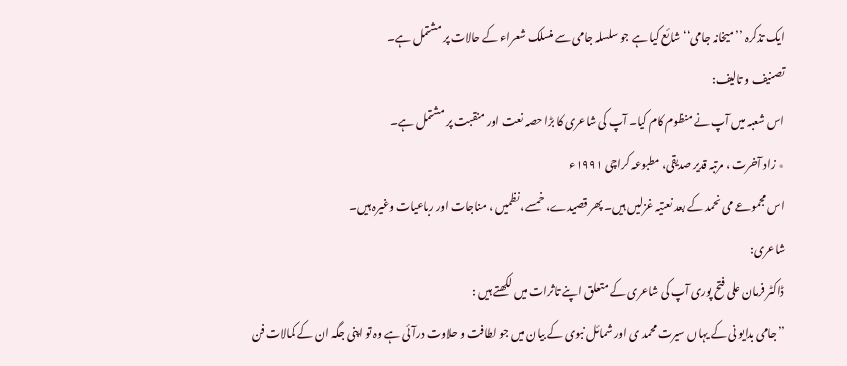ایک تذکرہ ’’میخانہ جامی‘‘ شائع کیا ہے جو سلسلہ جامی سے منسلک شعراء کے حالات پر مشتمل ہے۔
تصنیف و تالیف:
اس شعبہ میں آپ نے منظوم کام کیا۔ آپ کی شاعری کا بڑا حصہ نعت اور منقبت پر مشتمل ہے۔
٭ زاد آخرت ، مرتبہ قدیر صدیقی، مطبوعہ کراچی ۱۹۹۱ء
اس مجموعے می نحمد کے بعد نعتیہ غزلیں ہیں۔ پھر قصیدے، خمسے، نظمیں ، مناجات اور رباعیات وغیرہ ہیں۔
شاعری:
ڈاکٹر فرمان علی فتح پوری آپ کی شاعری کے متعلق اپنے تاثرات میں لکھتے ہیں :
’’جامی بدایو نی کے یہاں سیرت محمد ی اور شمائل نبوی کے بیان میں جو لطافت و حلاوت درآئی ہے وہ تو اپنی جگہ ان کے کمالات فن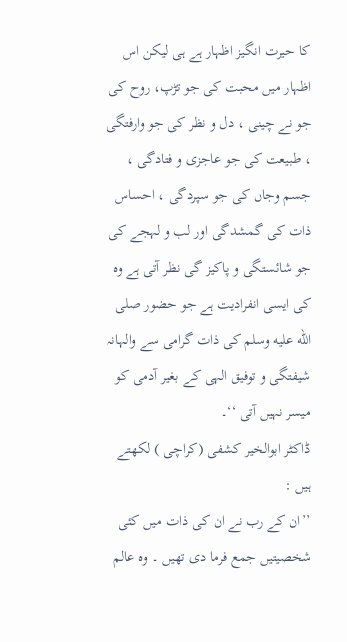کا حیرت انگیز اظہار ہے ہی لیکن اس اظہار میں محبت کی جو تڑپ، روح کی جو نے چینی ، دل و نظر کی جو وارفتگی ، طبیعت کی جو عاجزی و فتادگی ، جسم وجاں کی جو سپردگی ، احساس ذات کی گمشدگی اور لب و لہجے کی جو شائستگی و پاکیز گی نظر آتی ہے وہ کی ایسی انفرادیت ہے جو حضور صلى الله عليه وسلم کی ذات گرامی سے والہانہ شیفتگی و توفیق الہی کے بغیر آدمی کو میسر نہیں آتی ‘‘۔
ڈاکٹر ابوالخیر کشفی (کراچی ) لکھتے ہیں :
’’ان کے رب نے ان کی ذات میں کئی شخصیتیں جمع فرما دی تھیں ۔ وہ عالم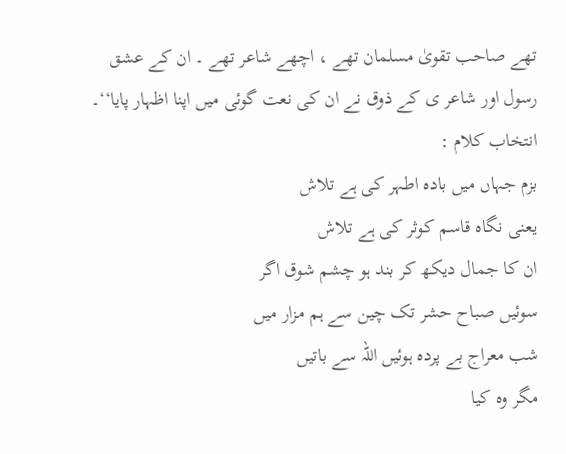تھے صاحب تقویٰ مسلمان تھے ، اچھے شاعر تھے ۔ ان کے عشق رسول اور شاعر ی کے ذوق نے ان کی نعت گوئی میں اپنا اظہار پایا‘‘۔
انتخاب کلام :
بزم جہاں میں بادہ اطہر کی ہے تلاش
یعنی نگاہ قاسم کوثر کی ہے تلاش
ان کا جمال دیکھ کر بند ہو چشم شوق اگر
سوئیں صباح حشر تک چین سے ہم مزار میں
شب معراج بے پردہ ہوئیں اللہ سے باتیں
مگر وہ کیا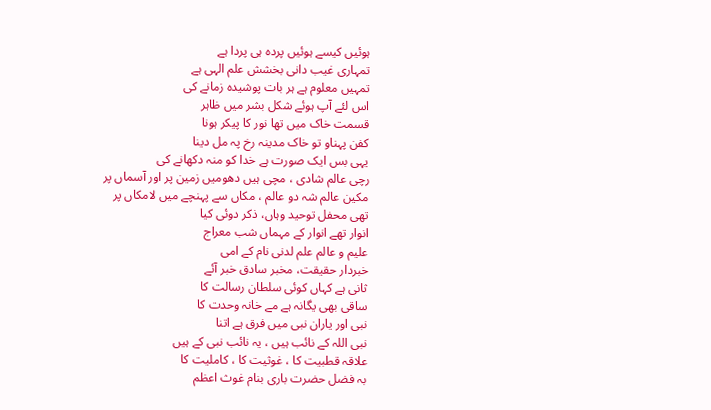ہوئیں کیسے ہوئیں پردہ ہی پردا ہے
تمہاری غیب دانی بخشش علم الہی ہے
تمہیں معلوم ہے ہر بات پوشیدہ زمانے کی
اس لئے آپ ہوئے شکل بشر میں ظاہر
قسمت خاک میں تھا نور کا پیکر ہونا
کفن پہناو تو خاک مدینہ رخ پہ مل دینا
یہی بس ایک صورت ہے خدا کو منہ دکھانے کی
رچی عالم شادی ، مچی ہیں دھومیں زمین پر اور آسماں پر
مکین عالم شہ دو عالم ، مکاں سے پہنچے میں لامکاں پر
تھی محفل توحید وہاں، ذکر دوئی کیا
انوار تھے انوار کے مہماں شب معراج
علیم و عالم علم لدنی نام کے امی
خبردار حقیقت، مخبر سادق خبر آئے
ثانی ہے کہاں کوئی سلطان رسالت کا
ساقی بھی یگانہ ہے مے خانہ وحدت کا
نبی اور یاران نبی میں فرق ہے اتنا
نبی اللہ کے نائب ہیں ، یہ نائب نبی کے ہیں
علاقہ قطبیت کا ، غوثیت کا ، کاملیت کا
بہ فضل حضرت باری بنام غوث اعظم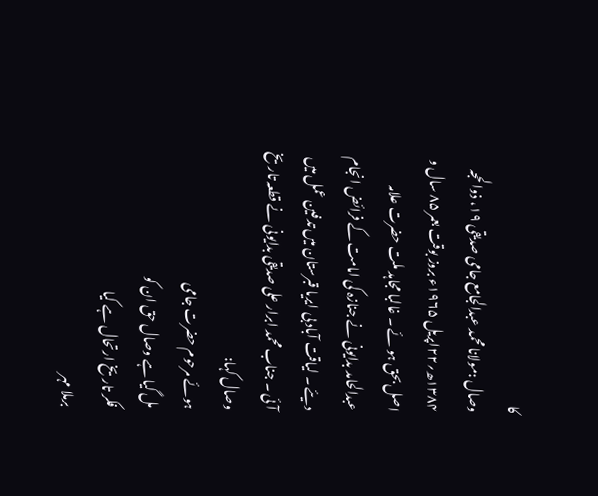کا
وصال :مولانا محمد عبدالجامع جامی صدیقی ۱۹، ذوالحجہ ۱۳۸۴ھ؍۲۲اپریل ۱۹۶۵ء بروز بوقت بعمر ۸۵ سال و اصل بحق ہو ئے ۔ غالبا مجاہد ملت حضرت علامہ عبدالحامد بدایونی نے جنازہ کی امامت کے فرائض انجام دیئے ۔ لیاقت آباد بی ایریا قبرستان میں تدفین عمل میں آئی ۔ جناب محمد ابرار علی صدیقی بدایونی نے قطعہ تاریخ وصال کہا:
ہوئے مرحوم حضرت جامی
مل گیا ہے وصال حق ان کو
فکر تاریخ ارتحال ہے کیا
برملا مہر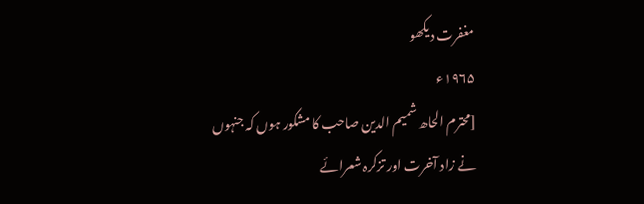مغفرت دیکھو
۱۹۶۵ء
[محترم الحاھ شمیم الدین صاحب کا مشکور ہوں کہ جنہوں نے زاد آخرت اور تزکرہ شعرائے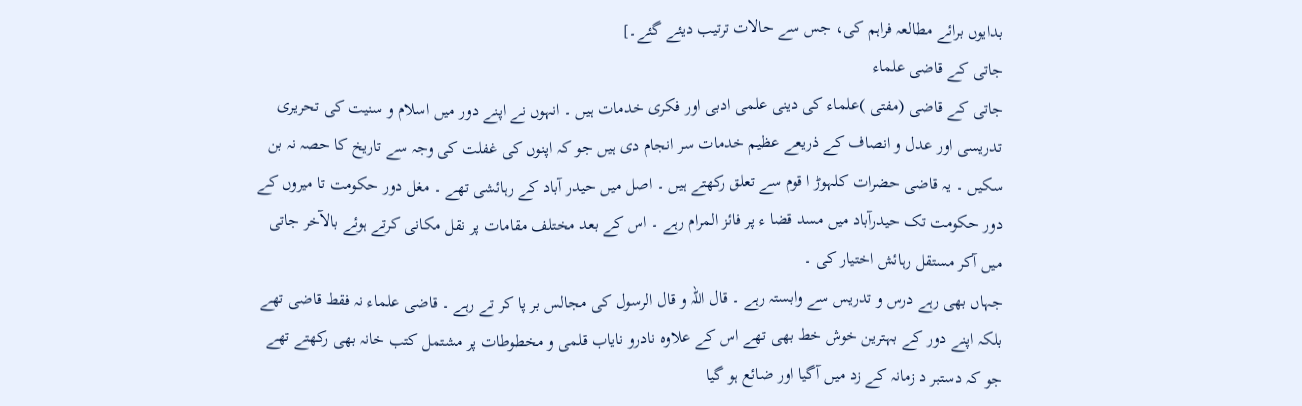بدایوں برائے مطالعہ فراہم کی، جس سے حالات ترتیب دیئے گئے۔]
جاتی کے قاضی علماء
جاتی کے قاضی (مفتی )علماء کی دینی علمی ادبی اور فکری خدمات ہیں ۔ انہوں نے اپنے دور میں اسلام و سنیت کی تحریری تدریسی اور عدل و انصاف کے ذریعے عظیم خدمات سر انجام دی ہیں جو کہ اپنوں کی غفلت کی وجہ سے تاریخ کا حصہ نہ بن سکیں ۔ یہ قاضی حضرات کلہوڑ ا قوم سے تعلق رکھتے ہیں ۔ اصل میں حیدر آباد کے رہائشی تھے ۔ مغل دور حکومت تا میروں کے دور حکومت تک حیدرآباد میں مسد قضا ء پر فائز المرام رہے ۔ اس کے بعد مختلف مقامات پر نقل مکانی کرتے ہوئے بالآخر جاتی میں آکر مستقل رہائش اختیار کی ۔
جہاں بھی رہے درس و تدریس سے وابستہ رہے ۔ قال اللہ و قال الرسول کی مجالس بر پا کر تے رہے ۔ قاضی علماء نہ فقط قاضی تھے بلکہ اپنے دور کے بہترین خوش خط بھی تھے اس کے علاوہ نادرو نایاب قلمی و مخطوطات پر مشتمل کتب خانہ بھی رکھتے تھے جو کہ دستبر د زمانہ کے زد میں آگیا اور ضائع ہو گیا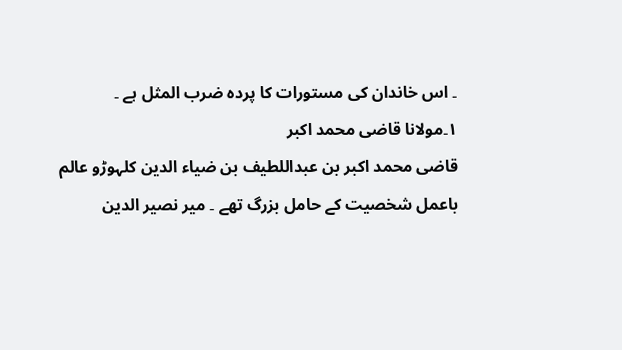۔ اس خاندان کی مستورات کا پردہ ضرب المثل ہے ۔
۱۔مولانا قاضی محمد اکبر
قاضی محمد اکبر بن عبداللطیف بن ضیاء الدین کلہوڑو عالم باعمل شخصیت کے حامل بزرگ تھے ۔ میر نصیر الدین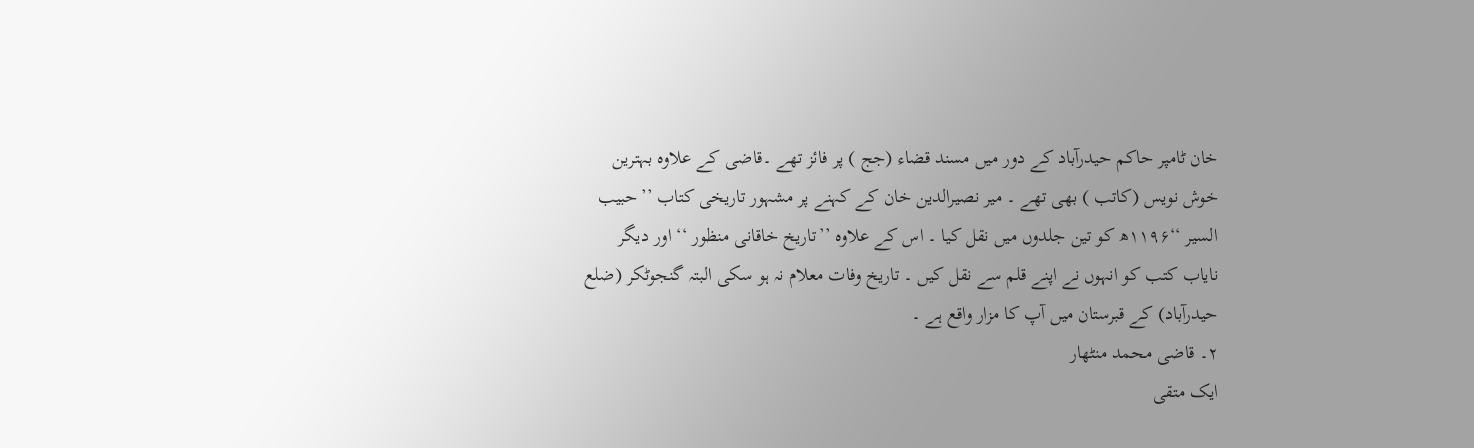خان ٹامپر حاکم حیدرآباد کے دور میں مسند قضاء (جج ) پر فائز تھے ۔قاضی کے علاوہ بہترین خوش نویس (کاتب ) بھی تھے ۔ میر نصیرالدین خان کے کہنے پر مشہور تاریخی کتاب ’’حبیب السیر ‘‘۱۱۹۶ھ کو تین جلدوں میں نقل کیا ۔ اس کے علاوہ ’’تاریخ خاقانی منظور ‘‘ اور دیگر نایاب کتب کو انہوں نے اپنے قلم سے نقل کیں ۔ تاریخ وفات معلام نہ ہو سکی البتہ گنجوٹکر (ضلع حیدرآباد) کے قبرستان میں آپ کا مزار واقع ہے ۔
۲۔ قاضی محمد منٹھار
ایک متقی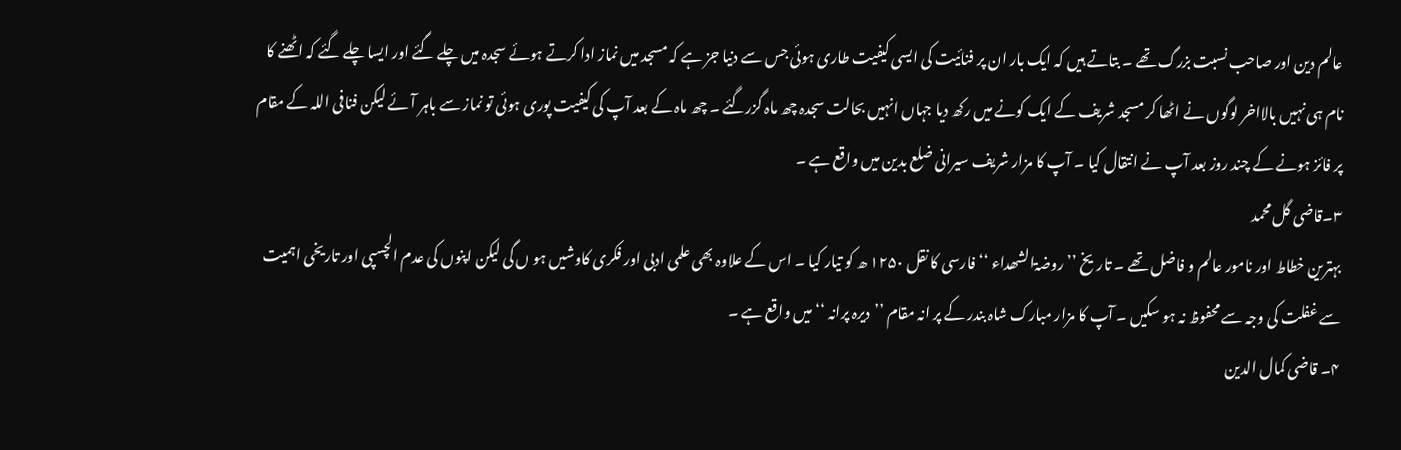عالم دین اور صاحب نسبت بزرگ تھے ۔ بتاتے ہیں کہ ایک بار ان پر فنائیت کی ایسی کیفیت طاری ہوئی جس سے دنیا جز ہے کہ مسجد میں نماز ادا کرتے ہوئے سجدہ میں چلے گئے اور ایسا چلے گئے کہ اٹھنے کا نام ہی نہیں بالااخر لوگوں نے اٹھا کر مسجد شریف کے ایک کونے میں رکھ دیا جہاں انہیں بحالت سجدہ چھ ماہ گزرگئے ۔ چھ ماہ کے بعد آپ کی کیفیت پوری ہوئی تو نماز سے باہر آئے لیکن فنافی اللہ کے مقام پر فائز ہونے کے چند روز بعد آپ نے انتقال کیا ۔ آپ کا مزار شریف سیرانی ضلع بدین میں واقع ہے ۔
۳۔قاضی گل محمد
بہترین خطاط اور نامور عالم و فاضل تھے ۔ تاریخ ’’روضۃالشھداء ‘‘ فارسی کا نقل ۱۲۵۰ ھ کو تیار کیا ۔ اس کے علاوہ بھی علمی ادبی اور فکری کاوشیں ہو ں گی لیکن اپنوں کی عدم الچسپی اور تاریخی اہمیت سے غفلت کی وجہ سے محفوظ نہ ہو سکیں ۔ آپ کا مزار مبارک شاہ بندر کے پر انہ مقام ’’دیرہ پرانہ ‘‘ میں واقع ہے ۔
۴۔ قاضی کمال الدین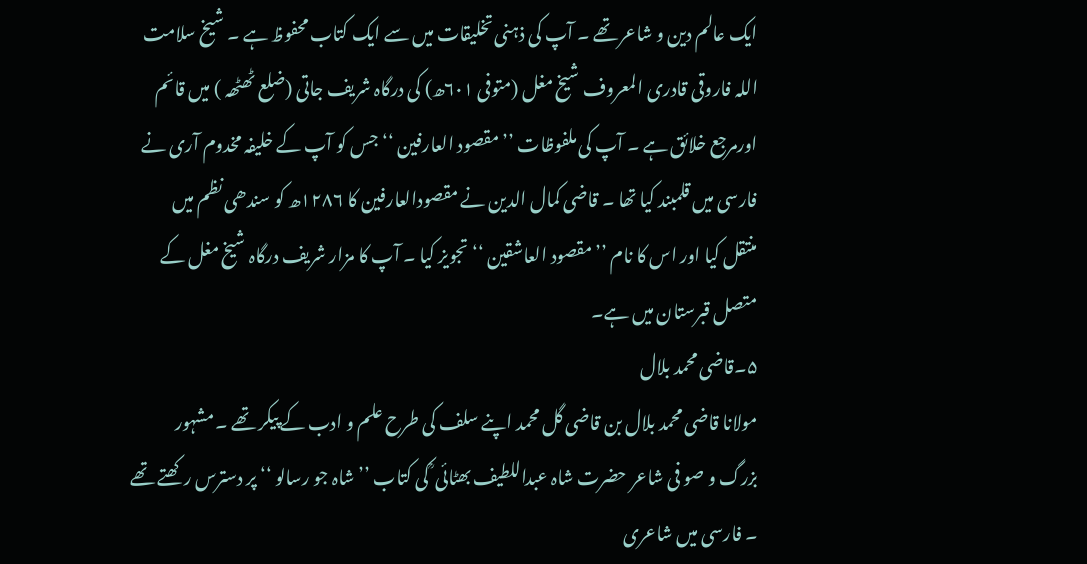ایک عالم دین و شاعر تھے ۔ آپ کی ذہنی تخلیقات میں سے ایک کتاب محفوظ ہے ۔ شیخ سلامت اللہ فاروقی قادری المعروف شیخ مغل (متوفی ۶۰۱ھ) کی درگاہ شریف جاتی (ضلع ٹھٹھہ ) میں قائم اورمرجع خلائق ہے ۔ آپ کی ملفوظات ’’مقصود العارفین ‘‘ جس کو آپ کے خلیفہ مخدوم آری نے فارسی میں قلمبند کیا تھا ۔ قاضی کمال الدین نے مقصودالعارفین کا ۱۲۸۶ھ کو سندھی نظم میں منتقل کیا اور اس کا نام ’’مقصود العاشقین ‘‘ تجویز کیا ۔ آپ کا مزار شریف درگاہ شیخ مغل کے متصل قبرستان میں ہے۔
۵۔قاضی محمد بلال
مولانا قاضی محمد بلال بن قاضی گل محمد اپنے سلف کی طرح علم و ادب کے پیکر تھے ۔ مشہور بزرگ و صو فی شاعر حضرت شاہ عبداللطیف بھٹائی ؒ کی کتاب ’’شاہ جو رسالو ‘‘ پر دسترس رکھتے تھے ۔ فارسی میں شاعری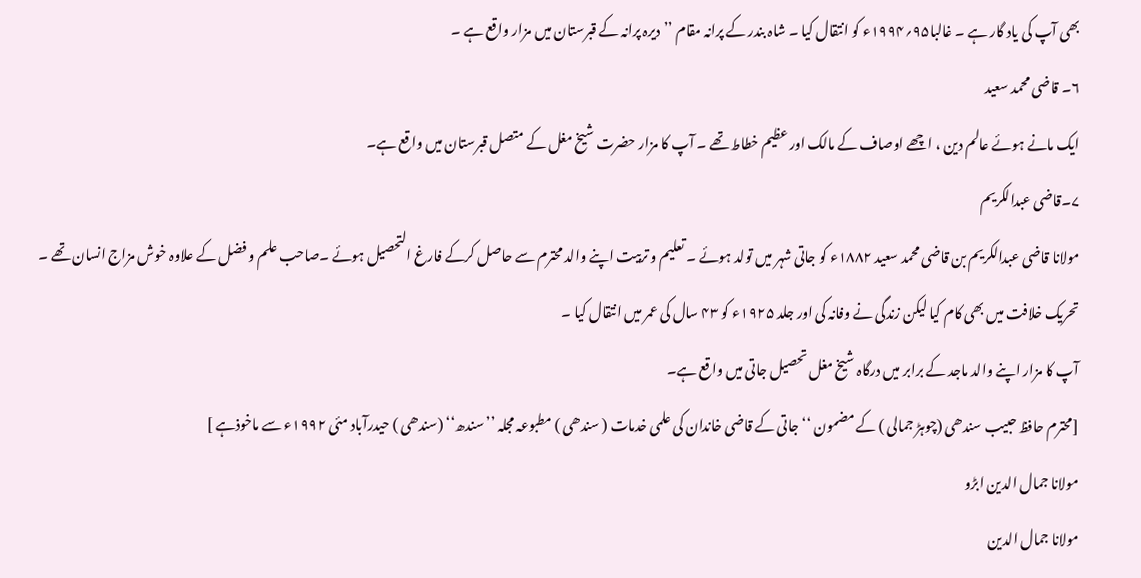بھی آپ کی یاد گار ہے ۔ غالبا۹۵؍۱۹۹۴ء کو انتقال کیا ۔ شاہ بندر کے پرانہ مقام ’’دیرہ پرانہ کے قبرستان میں مزار واقع ہے ۔
۶۔ قاضی محمد سعید
ایک مانے ہوئے عالم دین ، اچھے اوصاف کے مالک اور عظیم خطاط تھے ۔ آپ کا مزار حضرت شیخ مغل کے متصل قبرستان میں واقع ہے۔
۷۔قاضی عبدالکریم
مولانا قاضی عبدالکریم بن قاضی محمد سعید ۱۸۸۲ء کو جاتی شہر میں تولد ہوئے ۔ تعلیم و تربیت اپنے والد محترم سے حاصل کرکے فارغ التحصیل ہوئے ۔صاحب علم و فضل کے علاوہ خوش مزاج انسان تھے ۔ تحریک خلافت میں بھی کام کیا لیکن زندگی نے وفانہ کی اور جلد ۱۹۲۵ء کو ۴۳ سال کی عمر میں انتقال کیا ۔
آپ کا مزار اپنے والد ماجد کے برابر میں درگاہ شیخ مغل تحصیل جاتی میں واقع ہے۔
[محترم حافظ حبیب سندھی (چوہڑ جمالی ) کے مضمون ‘‘جاتی کے قاضی خاندان کی علمی خدمات ( سندھی ) مطبوعہ مجلہ ’’سندھ‘‘ (سندھی ) حیدرآباد مئی ۱۹۹۲ء سے ماخوذہے ]
مولانا جمال الدین ابڑو
مولانا جمال الدین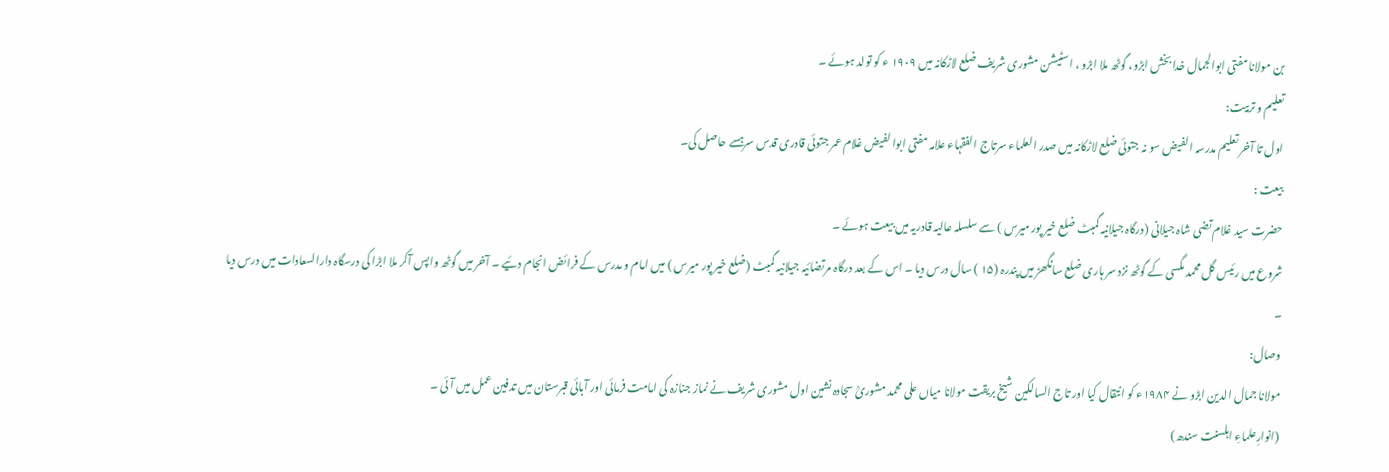بن مولانا مفتی ابوالجمال خدا بخش ابڑو، گوٹھ ملا ابڑو ، اسٹیشن مشوری شریف ضلع لاڑکانہ میں ۱۹۰۹ ء کو تولد ہوئے ۔
تعلیم و تربیت:
اول تا آخر تعلیم مدرسہ الفیض سو نہ جتوئی ضلع لاڑکانہ میں صدر العلماء سرتاج الفقہاء علامہ مفتی ابوا لفیض غلام عمر جتوئی قادری قدس سرہسے حاصل کی۔
بیعت :
حضرت سید غلام تضی شاہ جیلانی (درگاہ جیلانیہ گمبٹ ضلع خیر پور میرس ) سے سلسلہ عالیہ قادریہ میں بیعت ہوئے ۔
شروع میں رئیس گل محمد مگسی کے گوٹھ نزد سر ہاری ضلع سانگھڑ میں پندرہ (۱۵ ) سال درس دیا ۔ اس کے بعد درگاہ مرتضائیہ جیلانیہ گمبٹ (ضلع خیر پور میرس ) میں امام و مدرس کے فرائض انجام دئیے ۔ آخر میں گوٹھ واپس آکر ملا ابڑا کی درسگاہ دارالسعادات میں درس دیا ۔
وصال:
مولانا جمال الدین ابڑو نے ۱۹۸۴ء کو انتقال کیا اور تاج السالکین شیخ بریقت مولانا میاں علی محمد مشوریؒ سجادہ نشین اول مشوری شریف نے نماز جنازہ کی امامت فرمائی اور آبائی قبرستان میں تدفین عمل میں آئی ۔
(انوارِعلماءِ اہلسنت سندھ)